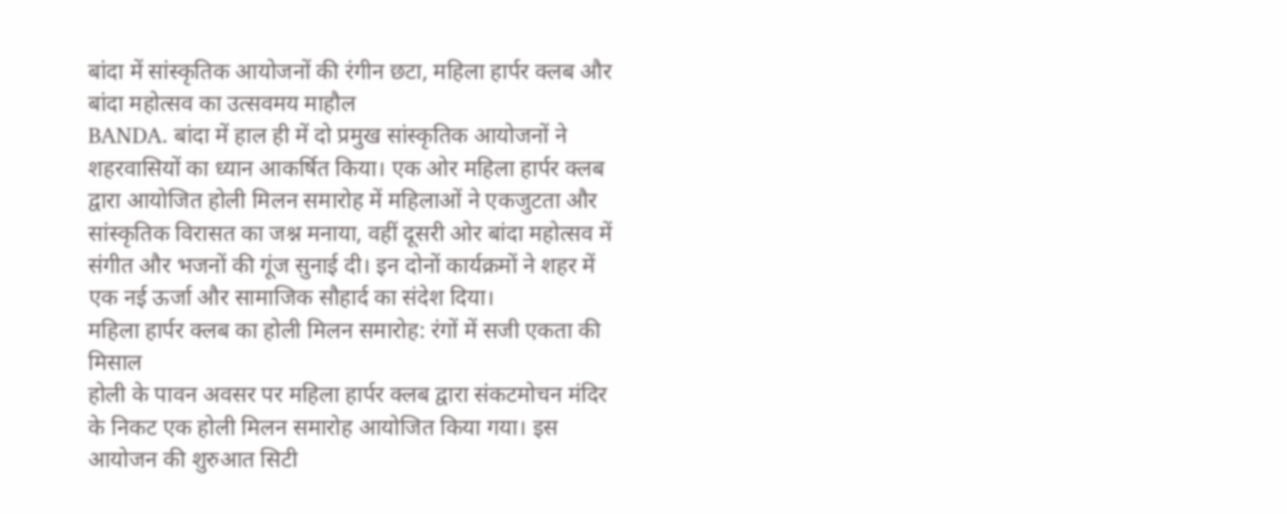बांदा में सांस्कृतिक आयोजनों की रंगीन छटा, महिला हार्पर क्लब और बांदा महोत्सव का उत्सवमय माहौल
BANDA. बांदा में हाल ही में दो प्रमुख सांस्कृतिक आयोजनों ने शहरवासियों का ध्यान आकर्षित किया। एक ओर महिला हार्पर क्लब द्वारा आयोजित होली मिलन समारोह में महिलाओं ने एकजुटता और सांस्कृतिक विरासत का जश्न मनाया, वहीं दूसरी ओर बांदा महोत्सव में संगीत और भजनों की गूंज सुनाई दी। इन दोनों कार्यक्रमों ने शहर में एक नई ऊर्जा और सामाजिक सौहार्द का संदेश दिया।
महिला हार्पर क्लब का होली मिलन समारोह: रंगों में सजी एकता की मिसाल
होली के पावन अवसर पर महिला हार्पर क्लब द्वारा संकटमोचन मंदिर के निकट एक होली मिलन समारोह आयोजित किया गया। इस आयोजन की शुरुआत सिटी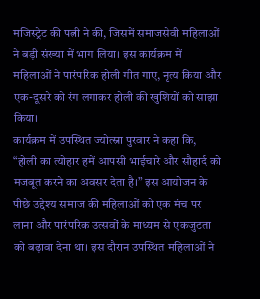मजिस्ट्रेट की पत्नी ने की, जिसमें समाजसेवी महिलाओं ने बड़ी संख्या में भाग लिया। इस कार्यक्रम में महिलाओं ने पारंपरिक होली गीत गाए, नृत्य किया और एक-दूसरे को रंग लगाकर होली की खुशियों को साझा किया।
कार्यक्रम में उपस्थित ज्योत्स्ना पुरवार ने कहा कि, “होली का त्योहार हमें आपसी भाईचारे और सौहार्द को मजबूत करने का अवसर देता है।” इस आयोजन के पीछे उद्देश्य समाज की महिलाओं को एक मंच पर लाना और पारंपरिक उत्सवों के माध्यम से एकजुटता को बढ़ावा देना था। इस दौरान उपस्थित महिलाओं ने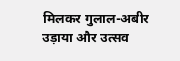मिलकर गुलाल-अबीर उड़ाया और उत्सव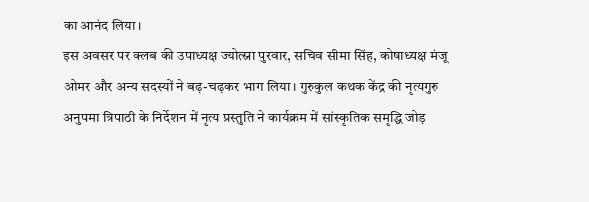का आनंद लिया।
इस अवसर पर क्लब की उपाध्यक्ष ज्योत्स्ना पुरवार, सचिव सीमा सिंह, कोषाध्यक्ष मंजू ओमर और अन्य सदस्यों ने बढ़-चढ़कर भाग लिया। गुरुकुल कथक केंद्र की नृत्यगुरु अनुपमा त्रिपाठी के निर्देशन में नृत्य प्रस्तुति ने कार्यक्रम में सांस्कृतिक समृद्धि जोड़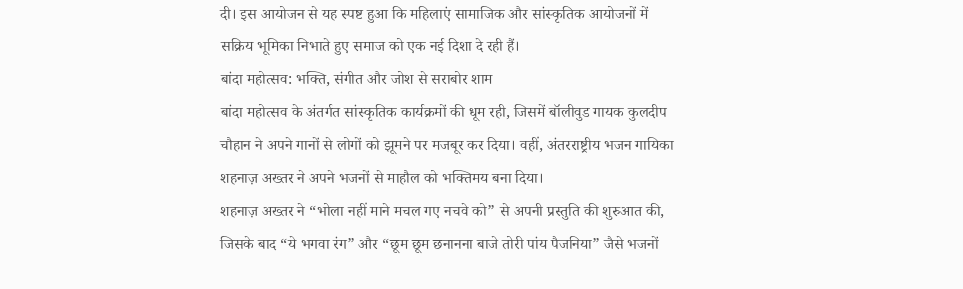दी। इस आयोजन से यह स्पष्ट हुआ कि महिलाएं सामाजिक और सांस्कृतिक आयोजनों में सक्रिय भूमिका निभाते हुए समाज को एक नई दिशा दे रही हैं।
बांदा महोत्सव: भक्ति, संगीत और जोश से सराबोर शाम
बांदा महोत्सव के अंतर्गत सांस्कृतिक कार्यक्रमों की धूम रही, जिसमें बॉलीवुड गायक कुलदीप चौहान ने अपने गानों से लोगों को झूमने पर मजबूर कर दिया। वहीं, अंतरराष्ट्रीय भजन गायिका शहनाज़ अख्तर ने अपने भजनों से माहौल को भक्तिमय बना दिया।
शहनाज़ अख्तर ने “भोला नहीं माने मचल गए नचवे को” से अपनी प्रस्तुति की शुरुआत की, जिसके बाद “ये भगवा रंग” और “छूम छूम छनानना बाजे तोरी पांय पैजनिया” जैसे भजनों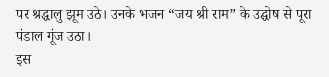पर श्रद्धालु झूम उठे। उनके भजन “जय श्री राम” के उद्घोष से पूरा पंडाल गूंज उठा।
इस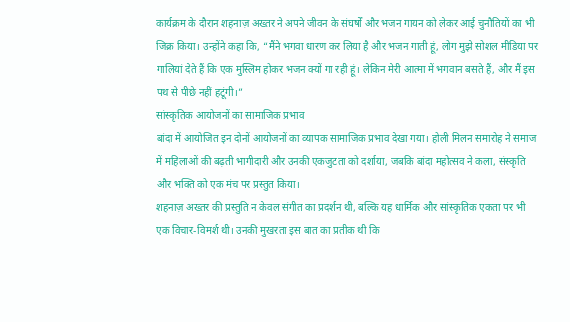कार्यक्रम के दौरान शहनाज़ अख्तर ने अपने जीवन के संघर्षों और भजन गायन को लेकर आई चुनौतियों का भी जिक्र किया। उन्होंने कहा कि, “मैंने भगवा धारण कर लिया है और भजन गाती हूं, लोग मुझे सोशल मीडिया पर गालियां देते हैं कि एक मुस्लिम होकर भजन क्यों गा रही हूं। लेकिन मेरी आत्मा में भगवान बसते हैं, और मैं इस पथ से पीछे नहीं हटूंगी।”
सांस्कृतिक आयोजनों का सामाजिक प्रभाव
बांदा में आयोजित इन दोनों आयोजनों का व्यापक सामाजिक प्रभाव देखा गया। होली मिलन समारोह ने समाज में महिलाओं की बढ़ती भागीदारी और उनकी एकजुटता को दर्शाया, जबकि बांदा महोत्सव ने कला, संस्कृति और भक्ति को एक मंच पर प्रस्तुत किया।
शहनाज़ अख्तर की प्रस्तुति न केवल संगीत का प्रदर्शन थी, बल्कि यह धार्मिक और सांस्कृतिक एकता पर भी एक विचार-विमर्श थी। उनकी मुखरता इस बात का प्रतीक थी कि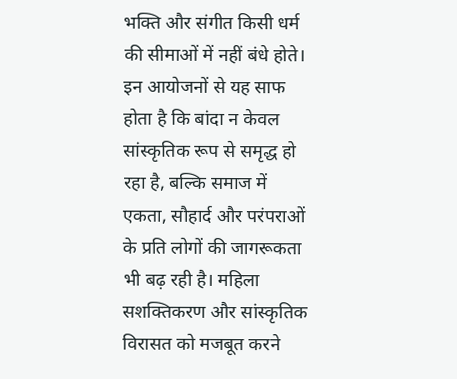भक्ति और संगीत किसी धर्म की सीमाओं में नहीं बंधे होते।
इन आयोजनों से यह साफ होता है कि बांदा न केवल सांस्कृतिक रूप से समृद्ध हो रहा है, बल्कि समाज में एकता, सौहार्द और परंपराओं के प्रति लोगों की जागरूकता भी बढ़ रही है। महिला सशक्तिकरण और सांस्कृतिक विरासत को मजबूत करने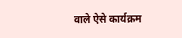वाले ऐसे कार्यक्रम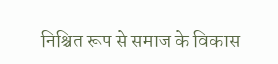निश्चित रूप से समाज के विकास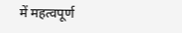में महत्वपूर्ण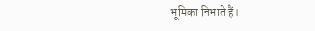भूमिका निभाते हैं।